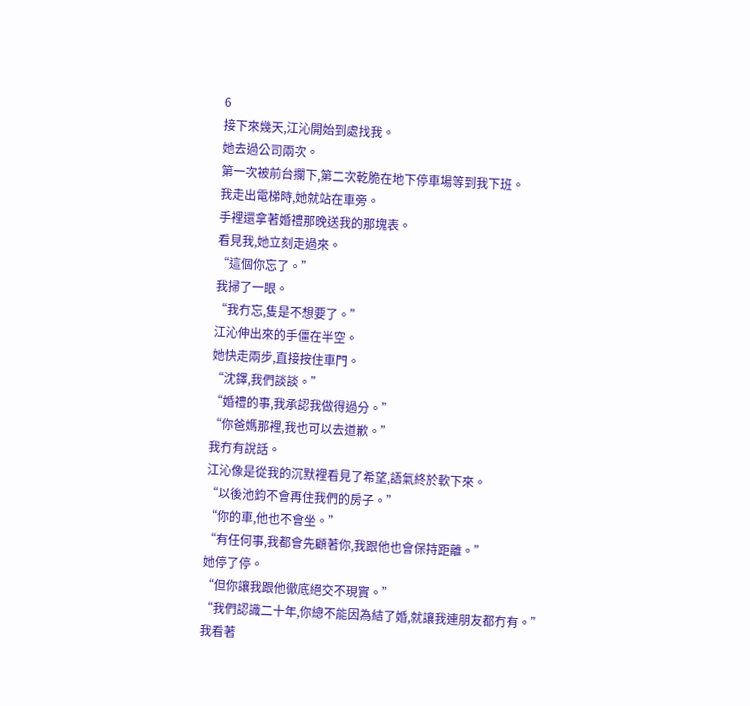6
接下來幾天,江沁開始到處找我。
她去過公司兩次。
第一次被前台攔下,第二次乾脆在地下停車場等到我下班。
我走出電梯時,她就站在車旁。
手裡還拿著婚禮那晚送我的那塊表。
看見我,她立刻走過來。
“這個你忘了。”
我掃了一眼。
“我冇忘,隻是不想要了。”
江沁伸出來的手僵在半空。
她快走兩步,直接按住車門。
“沈鐸,我們談談。”
“婚禮的事,我承認我做得過分。”
“你爸媽那裡,我也可以去道歉。”
我冇有說話。
江沁像是從我的沉默裡看見了希望,語氣終於軟下來。
“以後池鈞不會再住我們的房子。”
“你的車,他也不會坐。”
“有任何事,我都會先顧著你,我跟他也會保持距離。”
她停了停。
“但你讓我跟他徹底絕交不現實。”
“我們認識二十年,你總不能因為結了婚,就讓我連朋友都冇有。”
我看著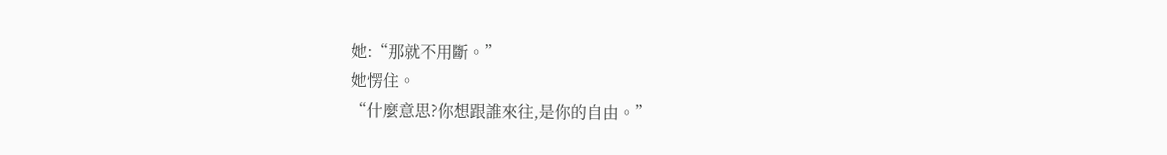她:“那就不用斷。”
她愣住。
“什麼意思?你想跟誰來往,是你的自由。”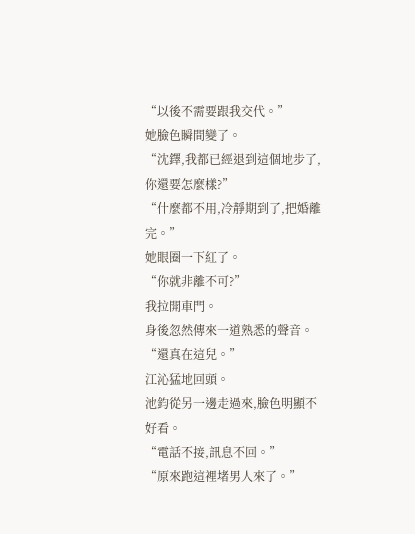“以後不需要跟我交代。”
她臉色瞬間變了。
“沈鐸,我都已經退到這個地步了,你還要怎麼樣?”
“什麼都不用,冷靜期到了,把婚離完。”
她眼圈一下紅了。
“你就非離不可?”
我拉開車門。
身後忽然傳來一道熟悉的聲音。
“還真在這兒。”
江沁猛地回頭。
池鈞從另一邊走過來,臉色明顯不好看。
“電話不接,訊息不回。”
“原來跑這裡堵男人來了。”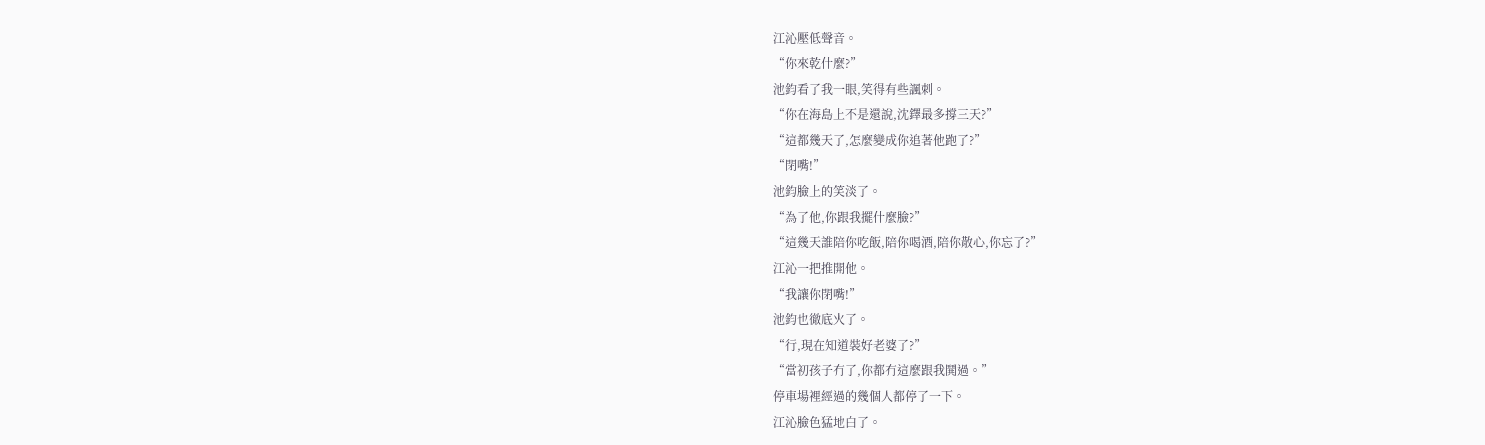江沁壓低聲音。
“你來乾什麼?”
池鈞看了我一眼,笑得有些諷刺。
“你在海島上不是還說,沈鐸最多撐三天?”
“這都幾天了,怎麼變成你追著他跑了?”
“閉嘴!”
池鈞臉上的笑淡了。
“為了他,你跟我擺什麼臉?”
“這幾天誰陪你吃飯,陪你喝酒,陪你散心,你忘了?”
江沁一把推開他。
“我讓你閉嘴!”
池鈞也徹底火了。
“行,現在知道裝好老婆了?”
“當初孩子冇了,你都冇這麼跟我鬨過。”
停車場裡經過的幾個人都停了一下。
江沁臉色猛地白了。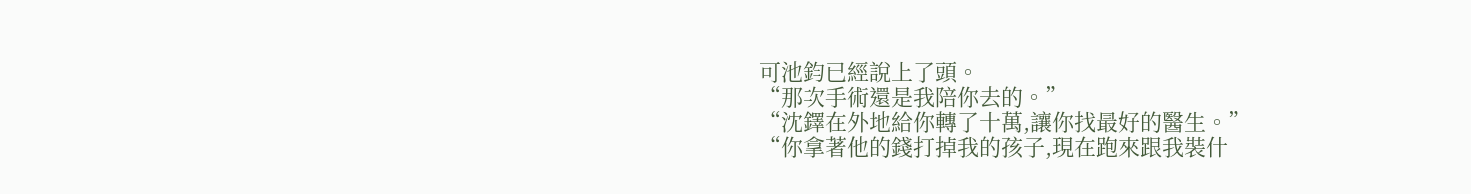可池鈞已經說上了頭。
“那次手術還是我陪你去的。”
“沈鐸在外地給你轉了十萬,讓你找最好的醫生。”
“你拿著他的錢打掉我的孩子,現在跑來跟我裝什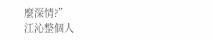麼深情?”
江沁整個人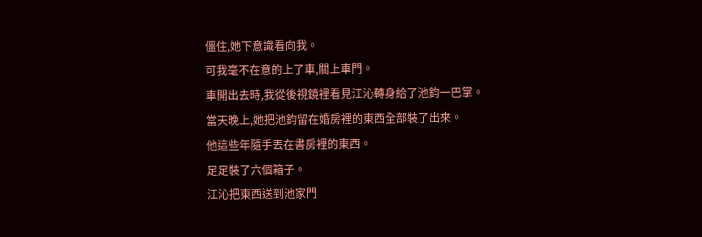僵住,她下意識看向我。
可我毫不在意的上了車,關上車門。
車開出去時,我從後視鏡裡看見江沁轉身給了池鈞一巴掌。
當天晚上,她把池鈞留在婚房裡的東西全部裝了出來。
他這些年隨手丟在書房裡的東西。
足足裝了六個箱子。
江沁把東西送到池家門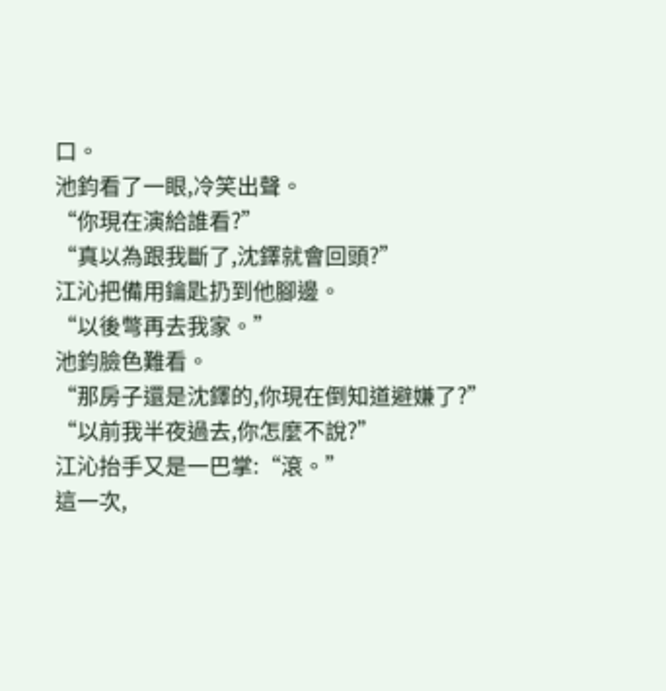口。
池鈞看了一眼,冷笑出聲。
“你現在演給誰看?”
“真以為跟我斷了,沈鐸就會回頭?”
江沁把備用鑰匙扔到他腳邊。
“以後彆再去我家。”
池鈞臉色難看。
“那房子還是沈鐸的,你現在倒知道避嫌了?”
“以前我半夜過去,你怎麼不說?”
江沁抬手又是一巴掌:“滾。”
這一次,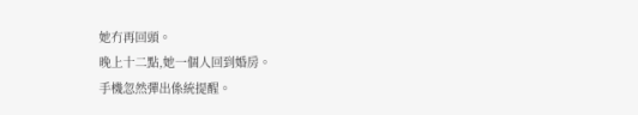她冇再回頭。
晚上十二點,她一個人回到婚房。
手機忽然彈出係統提醒。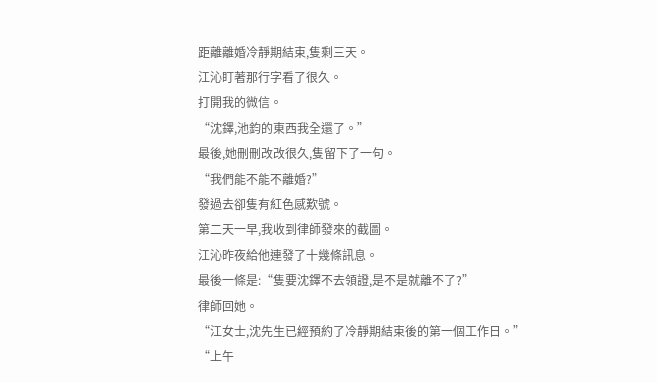距離離婚冷靜期結束,隻剩三天。
江沁盯著那行字看了很久。
打開我的微信。
“沈鐸,池鈞的東西我全還了。”
最後,她刪刪改改很久,隻留下了一句。
“我們能不能不離婚?”
發過去卻隻有紅色感歎號。
第二天一早,我收到律師發來的截圖。
江沁昨夜給他連發了十幾條訊息。
最後一條是:“隻要沈鐸不去領證,是不是就離不了?”
律師回她。
“江女士,沈先生已經預約了冷靜期結束後的第一個工作日。”
“上午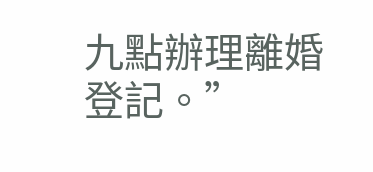九點辦理離婚登記。”